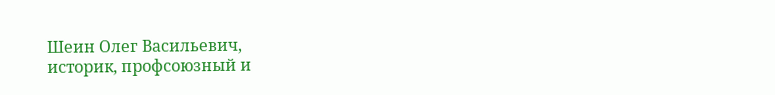Шеин Олег Васильевич,
историк, профсоюзный и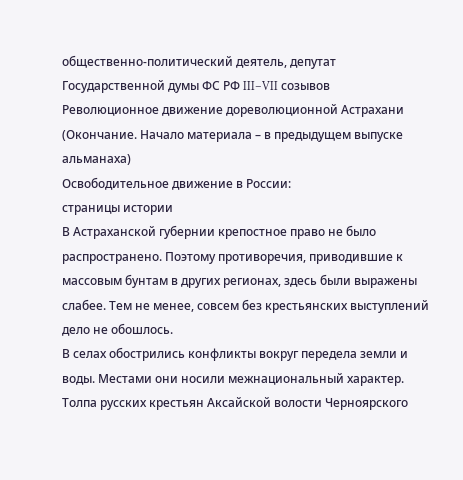общественно-политический деятель, депутат Государственной думы ФС РФ III–VII созывов
Революционное движение дореволюционной Астрахани
(Окончание. Начало материала – в предыдущем выпуске альманаха)
Освободительное движение в России:
страницы истории
В Астраханской губернии крепостное право не было распространено. Поэтому противоречия, приводившие к массовым бунтам в других регионах, здесь были выражены слабее. Тем не менее, совсем без крестьянских выступлений дело не обошлось.
В селах обострились конфликты вокруг передела земли и воды. Местами они носили межнациональный характер. Толпа русских крестьян Аксайской волости Черноярского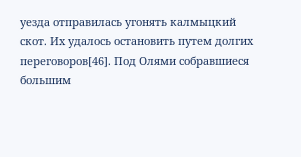уезда отправилась угонять калмыцкий скот. Их удалось остановить путем долгих переговоров[46]. Под Олями собравшиеся большим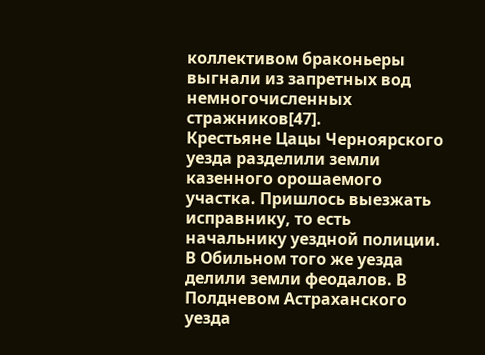коллективом браконьеры выгнали из запретных вод немногочисленных стражников[47].
Крестьяне Цацы Черноярского уезда разделили земли казенного орошаемого участка. Пришлось выезжать исправнику, то есть начальнику уездной полиции. В Обильном того же уезда делили земли феодалов. В Полдневом Астраханского уезда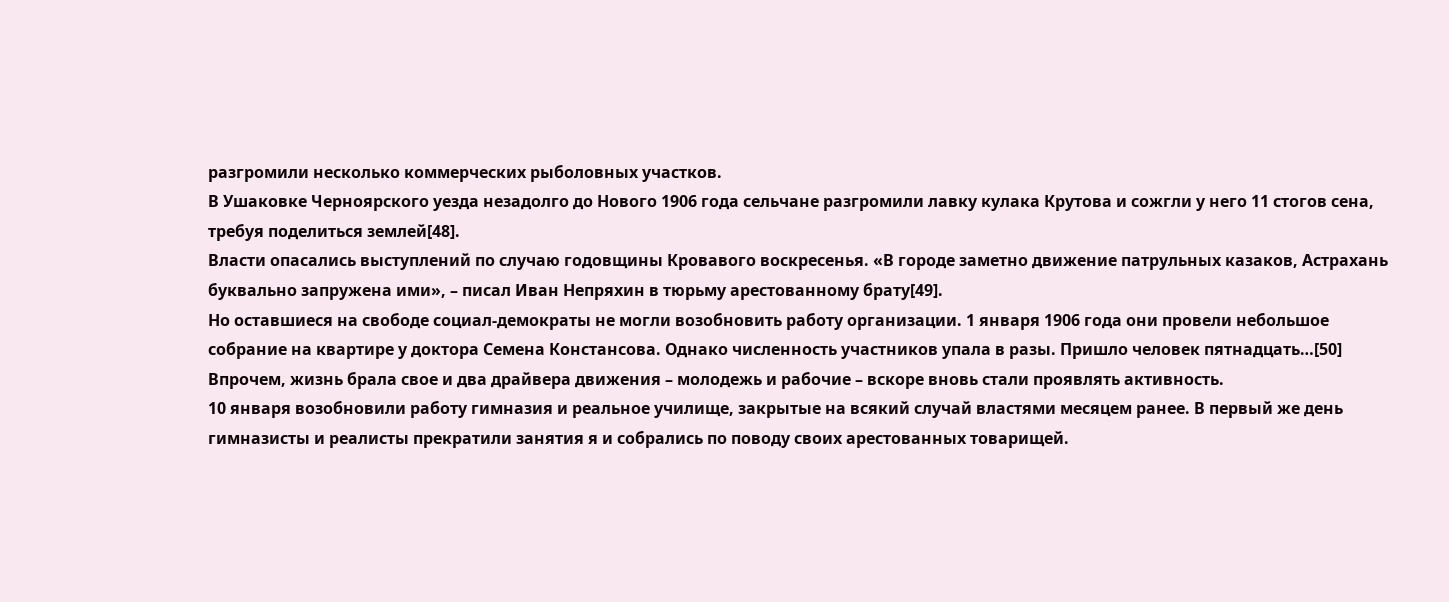разгромили несколько коммерческих рыболовных участков.
В Ушаковке Черноярского уезда незадолго до Нового 1906 года сельчане разгромили лавку кулака Крутова и сожгли у него 11 стогов сена, требуя поделиться землей[48].
Власти опасались выступлений по случаю годовщины Кровавого воскресенья. «В городе заметно движение патрульных казаков, Астрахань буквально запружена ими», – писал Иван Непряхин в тюрьму арестованному брату[49].
Но оставшиеся на свободе социал-демократы не могли возобновить работу организации. 1 января 1906 года они провели небольшое собрание на квартире у доктора Семена Констансова. Однако численность участников упала в разы. Пришло человек пятнадцать…[50]
Впрочем, жизнь брала свое и два драйвера движения – молодежь и рабочие – вскоре вновь стали проявлять активность.
10 января возобновили работу гимназия и реальное училище, закрытые на всякий случай властями месяцем ранее. В первый же день гимназисты и реалисты прекратили занятия я и собрались по поводу своих арестованных товарищей.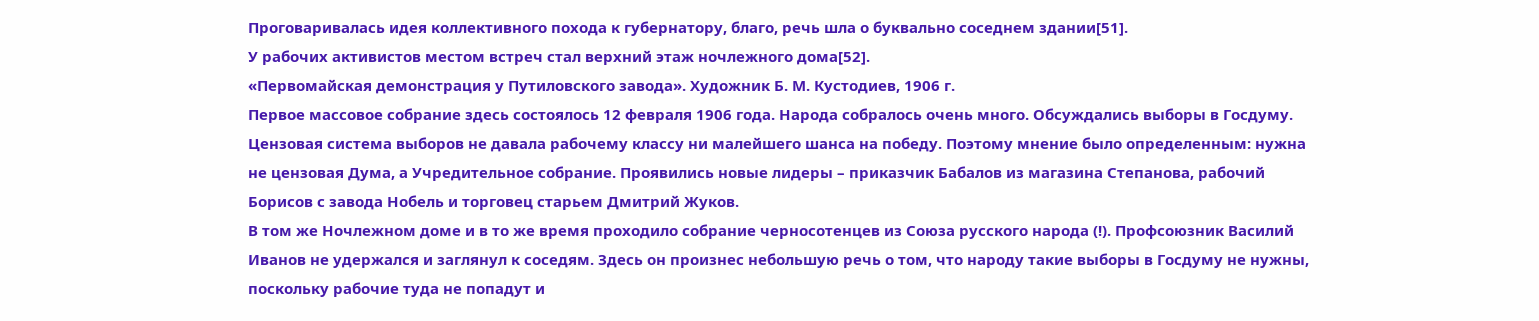Проговаривалась идея коллективного похода к губернатору, благо, речь шла о буквально соседнем здании[51].
У рабочих активистов местом встреч стал верхний этаж ночлежного дома[52].
«Первомайская демонстрация у Путиловского завода». Художник Б. М. Кустодиев, 1906 г.
Первое массовое собрание здесь состоялось 12 февраля 1906 года. Народа собралось очень много. Обсуждались выборы в Госдуму. Цензовая система выборов не давала рабочему классу ни малейшего шанса на победу. Поэтому мнение было определенным: нужна не цензовая Дума, а Учредительное собрание. Проявились новые лидеры – приказчик Бабалов из магазина Степанова, рабочий Борисов с завода Нобель и торговец старьем Дмитрий Жуков.
В том же Ночлежном доме и в то же время проходило собрание черносотенцев из Союза русского народа (!). Профсоюзник Василий Иванов не удержался и заглянул к соседям. Здесь он произнес небольшую речь о том, что народу такие выборы в Госдуму не нужны, поскольку рабочие туда не попадут и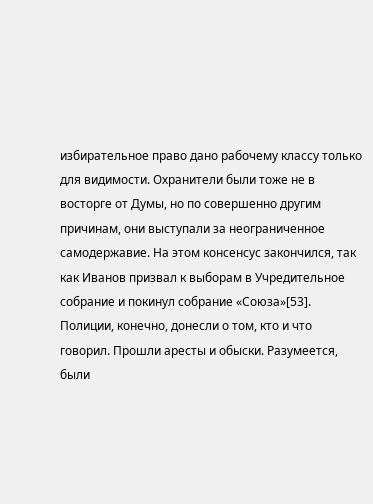избирательное право дано рабочему классу только для видимости. Охранители были тоже не в восторге от Думы, но по совершенно другим причинам, они выступали за неограниченное самодержавие. На этом консенсус закончился, так как Иванов призвал к выборам в Учредительное собрание и покинул собрание «Союза»[53].
Полиции, конечно, донесли о том, кто и что говорил. Прошли аресты и обыски. Разумеется, были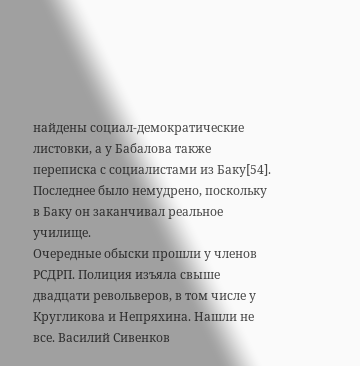найдены социал-демократические листовки, а у Бабалова также переписка с социалистами из Баку[54]. Последнее было немудрено, поскольку в Баку он заканчивал реальное училище.
Очередные обыски прошли у членов РСДРП. Полиция изъяла свыше двадцати револьверов, в том числе у Кругликова и Непряхина. Нашли не все. Василий Сивенков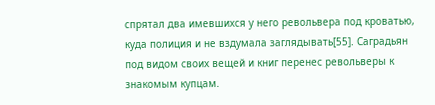спрятал два имевшихся у него револьвера под кроватью, куда полиция и не вздумала заглядывать[55]. Саградьян под видом своих вещей и книг перенес револьверы к знакомым купцам.